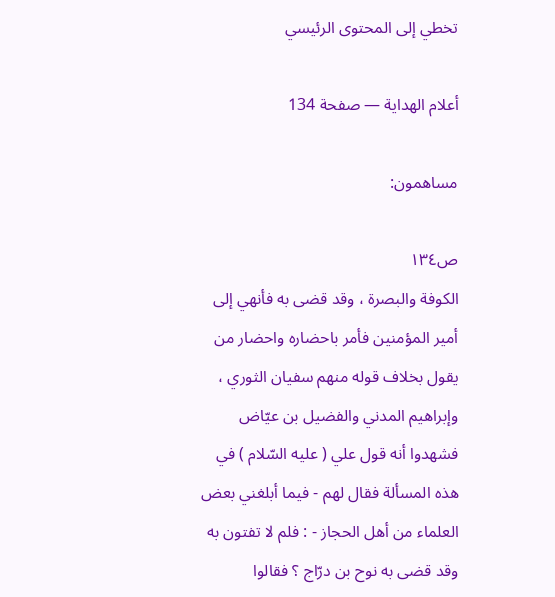تخطي إلى المحتوى الرئيسي

أعلام الهداية — صفحة 134

مساهمون:

ص١٣٤
الكوفة والبصرة ، وقد قضى به فأنهي إلى أمير المؤمنين فأمر باحضاره واحضار من يقول بخلاف قوله منهم سفيان الثوري ، وإبراهيم المدني والفضيل بن عيّاض فشهدوا أنه قول علي ( عليه السّلام ) في هذه المسألة فقال لهم - فيما أبلغني بعض العلماء من أهل الحجاز - : فلم لا تفتون به وقد قضى به نوح بن درّاج ؟ فقالوا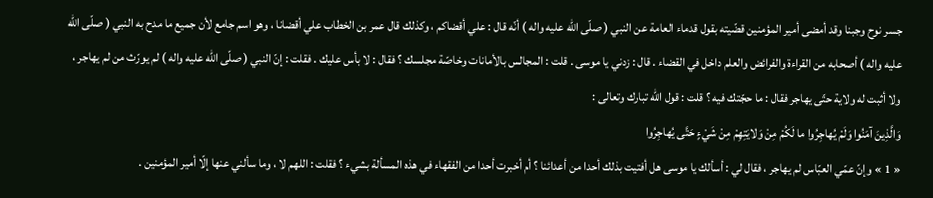جسر نوح وجبنا وقد أمضى أمير المؤمنين قضّيته بقول قدماء العامة عن النبي ( صلّى اللّه عليه واله ) أنّه قال : علي أقضاكم ، وكذلك قال عمر بن الخطاب علي أقضانا ، وهو اسم جامع لأن جميع ما مدح به النبي ( صلّى اللّه عليه واله ) أصحابه من القراءة والفرائض والعلم داخل في القضاء . قال : زدني يا موسى . قلت : المجالس بالأمانات وخاصّة مجلسك ؟ فقال : لا بأس عليك . فقلت : إنّ النبي ( صلّى اللّه عليه واله ) لم يورّث من لم يهاجر ، ولا أثبت له ولاية حتّى يهاجر فقال : ما حجّتك فيه ؟ قلت : قول اللّه تبارك وتعالى :
وَالَّذِينَ آمَنُوا وَلَمْ يُهاجِرُوا ما لَكُمْ مِنْ وَلايَتِهِمْ مِنْ شَيْءٍ حَتَّى يُهاجِرُوا
« 1 » وإنّ عمّي العبّاس لم يهاجر ، فقال لي : أسألك يا موسى هل أفتيت بذلك أحدا من أعدائنا ؟ أم أخبرت أحدا من الفقهاء في هذه المسألة بشيء ؟ فقلت : اللهم لا ، وما سألني عنها إلّا أمير المؤمنين .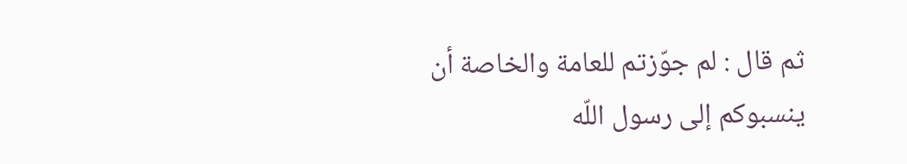ثم قال : لم جوّزتم للعامة والخاصة أن ينسبوكم إلى رسول اللّه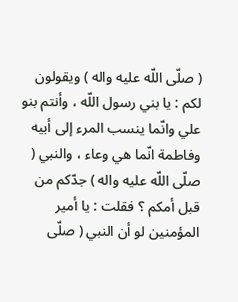( صلّى اللّه عليه واله ) ويقولون لكم : يا بني رسول اللّه ، وأنتم بنو علي وانّما ينسب المرء إلى أبيه وفاطمة انّما هي وعاء ، والنبي ( صلّى اللّه عليه واله ) جدّكم من قبل أمكم ؟ فقلت : يا أمير المؤمنين لو أن النبي ( صلّى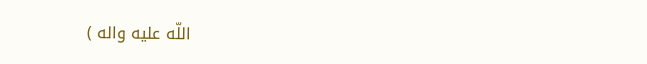اللّه عليه واله )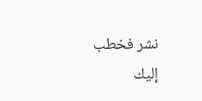نشر فخطب إليك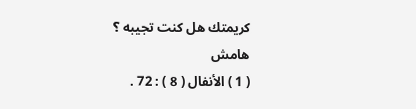كريمتك هل كنت تجيبه ؟
هامش
( 1 ) الأنفال ( 8 ) : 72 .